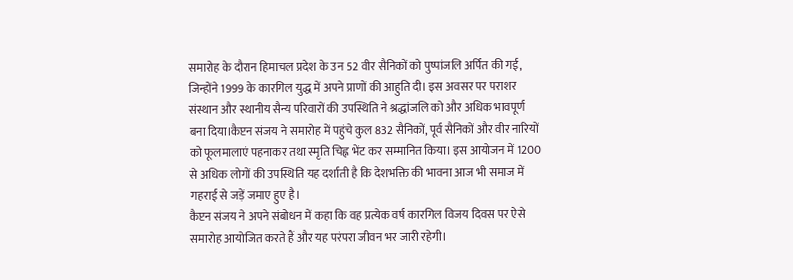समारोह के दौरान हिमाचल प्रदेश के उन 52 वीर सैनिकों को पुष्पांजलि अर्पित की गई, जिन्होंने 1999 के कारगिल युद्ध में अपने प्राणों की आहुति दी। इस अवसर पर पराशर संस्थान और स्थानीय सैन्य परिवारों की उपस्थिति ने श्रद्धांजलि को और अधिक भावपूर्ण बना दिया।कैप्टन संजय ने समारोह में पहुंचे कुल 832 सैनिकों, पूर्व सैनिकों और वीर नारियों को फूलमालाएं पहनाकर तथा स्मृति चिह्न भेंट कर सम्मानित किया। इस आयोजन में 1200 से अधिक लोगों की उपस्थिति यह दर्शाती है कि देशभक्ति की भावना आज भी समाज में गहराई से जड़ें जमाए हुए है।
कैप्टन संजय ने अपने संबोधन में कहा कि वह प्रत्येक वर्ष कारगिल विजय दिवस पर ऐसे समारोह आयोजित करते हैं और यह परंपरा जीवन भर जारी रहेगी।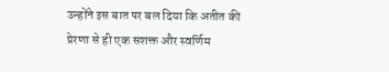उन्होंने इस बात पर बल दिया कि अतीत की प्रेरणा से ही एक सशक्त और स्वर्णिम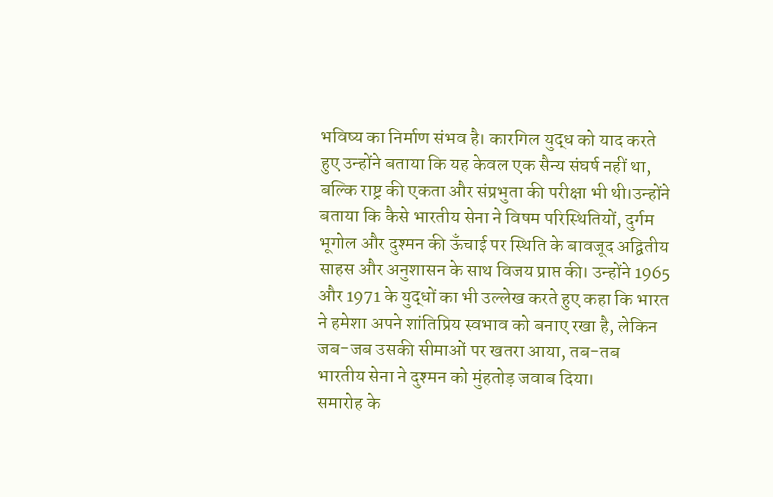भविष्य का निर्माण संभव है। कारगिल युद्ध को याद करते हुए उन्होंने बताया कि यह केवल एक सैन्य संघर्ष नहीं था, बल्कि राष्ट्र की एकता और संप्रभुता की परीक्षा भी थी।उन्होंने बताया कि कैसे भारतीय सेना ने विषम परिस्थितियों, दुर्गम भूगोल और दुश्मन की ऊँचाई पर स्थिति के बावजूद अद्वितीय साहस और अनुशासन के साथ विजय प्राप्त की। उन्होंने 1965 और 1971 के युद्धों का भी उल्लेख करते हुए कहा कि भारत ने हमेशा अपने शांतिप्रिय स्वभाव को बनाए रखा है, लेकिन जब-जब उसकी सीमाओं पर खतरा आया, तब-तब भारतीय सेना ने दुश्मन को मुंहतोड़ जवाब दिया।
समारोह के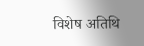विशेष अतिथि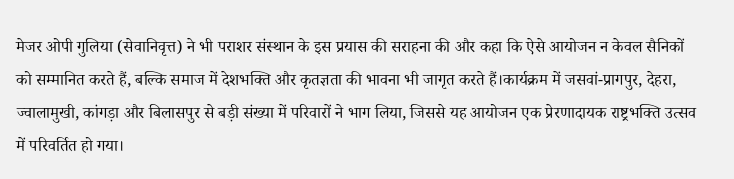मेजर ओपी गुलिया (सेवानिवृत्त) ने भी पराशर संस्थान के इस प्रयास की सराहना की और कहा कि ऐसे आयोजन न केवल सैनिकों को सम्मानित करते हैं, बल्कि समाज में देशभक्ति और कृतज्ञता की भावना भी जागृत करते हैं।कार्यक्रम में जसवां-प्रागपुर, देहरा, ज्वालामुखी, कांगड़ा और बिलासपुर से बड़ी संख्या में परिवारों ने भाग लिया, जिससे यह आयोजन एक प्रेरणादायक राष्ट्रभक्ति उत्सव में परिवर्तित हो गया।